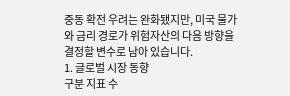중동 확전 우려는 완화됐지만, 미국 물가와 금리 경로가 위험자산의 다음 방향을 결정할 변수로 남아 있습니다.
1. 글로벌 시장 동향
구분 지표 수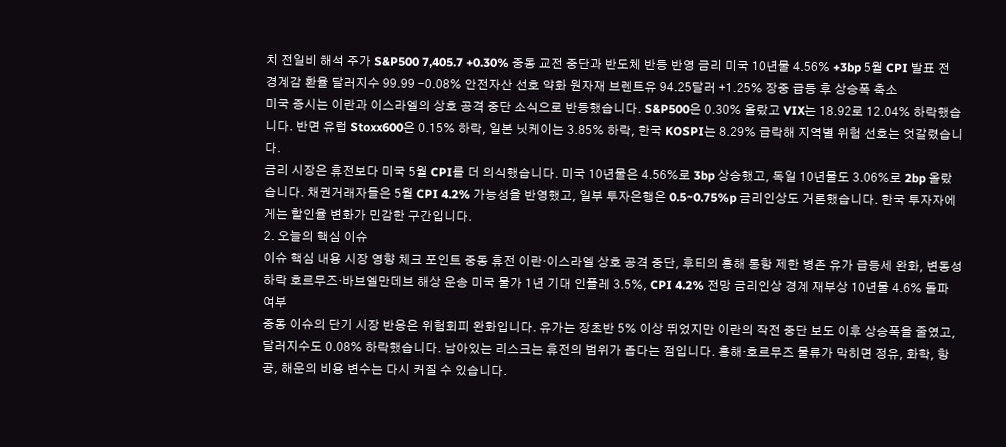치 전일비 해석 주가 S&P500 7,405.7 +0.30% 중동 교전 중단과 반도체 반등 반영 금리 미국 10년물 4.56% +3bp 5월 CPI 발표 전 경계감 환율 달러지수 99.99 -0.08% 안전자산 선호 약화 원자재 브렌트유 94.25달러 +1.25% 장중 급등 후 상승폭 축소
미국 증시는 이란과 이스라엘의 상호 공격 중단 소식으로 반등했습니다. S&P500은 0.30% 올랐고 VIX는 18.92로 12.04% 하락했습니다. 반면 유럽 Stoxx600은 0.15% 하락, 일본 닛케이는 3.85% 하락, 한국 KOSPI는 8.29% 급락해 지역별 위험 선호는 엇갈렸습니다.
금리 시장은 휴전보다 미국 5월 CPI를 더 의식했습니다. 미국 10년물은 4.56%로 3bp 상승했고, 독일 10년물도 3.06%로 2bp 올랐습니다. 채권거래자들은 5월 CPI 4.2% 가능성을 반영했고, 일부 투자은행은 0.5~0.75%p 금리인상도 거론했습니다. 한국 투자자에게는 할인율 변화가 민감한 구간입니다.
2. 오늘의 핵심 이슈
이슈 핵심 내용 시장 영향 체크 포인트 중동 휴전 이란·이스라엘 상호 공격 중단, 후티의 홍해 통항 제한 병존 유가 급등세 완화, 변동성 하락 호르무즈·바브엘만데브 해상 운송 미국 물가 1년 기대 인플레 3.5%, CPI 4.2% 전망 금리인상 경계 재부상 10년물 4.6% 돌파 여부
중동 이슈의 단기 시장 반응은 위험회피 완화입니다. 유가는 장초반 5% 이상 뛰었지만 이란의 작전 중단 보도 이후 상승폭을 줄였고, 달러지수도 0.08% 하락했습니다. 남아있는 리스크는 휴전의 범위가 좁다는 점입니다. 홍해·호르무즈 물류가 막히면 정유, 화학, 항공, 해운의 비용 변수는 다시 커질 수 있습니다.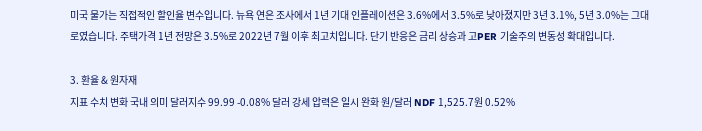미국 물가는 직접적인 할인율 변수입니다. 뉴욕 연은 조사에서 1년 기대 인플레이션은 3.6%에서 3.5%로 낮아졌지만 3년 3.1%, 5년 3.0%는 그대로였습니다. 주택가격 1년 전망은 3.5%로 2022년 7월 이후 최고치입니다. 단기 반응은 금리 상승과 고PER 기술주의 변동성 확대입니다.

3. 환율 & 원자재
지표 수치 변화 국내 의미 달러지수 99.99 -0.08% 달러 강세 압력은 일시 완화 원/달러 NDF 1,525.7원 0.52%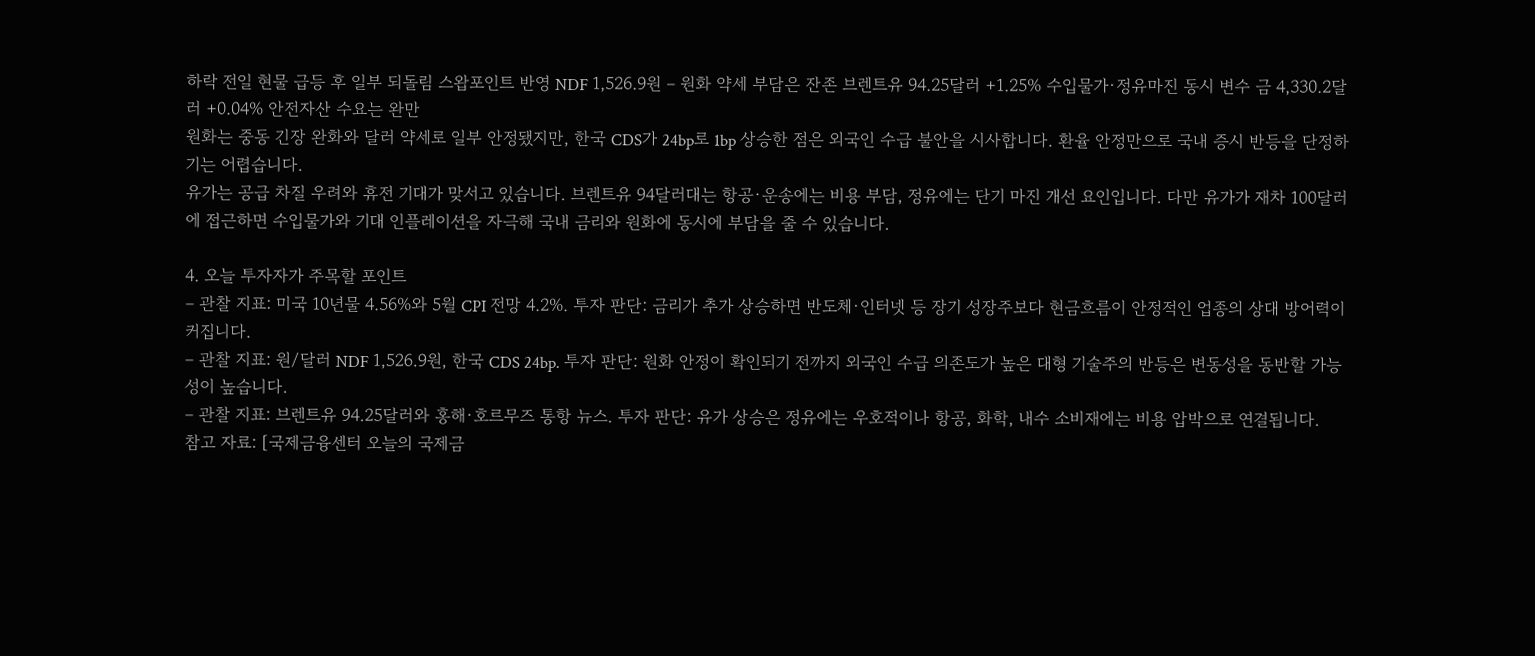하락 전일 현물 급등 후 일부 되돌림 스왑포인트 반영 NDF 1,526.9원 – 원화 약세 부담은 잔존 브렌트유 94.25달러 +1.25% 수입물가·정유마진 동시 변수 금 4,330.2달러 +0.04% 안전자산 수요는 완만
원화는 중동 긴장 완화와 달러 약세로 일부 안정됐지만, 한국 CDS가 24bp로 1bp 상승한 점은 외국인 수급 불안을 시사합니다. 환율 안정만으로 국내 증시 반등을 단정하기는 어렵습니다.
유가는 공급 차질 우려와 휴전 기대가 맞서고 있습니다. 브렌트유 94달러대는 항공·운송에는 비용 부담, 정유에는 단기 마진 개선 요인입니다. 다만 유가가 재차 100달러에 접근하면 수입물가와 기대 인플레이션을 자극해 국내 금리와 원화에 동시에 부담을 줄 수 있습니다.

4. 오늘 투자자가 주목할 포인트
– 관찰 지표: 미국 10년물 4.56%와 5월 CPI 전망 4.2%. 투자 판단: 금리가 추가 상승하면 반도체·인터넷 등 장기 성장주보다 현금흐름이 안정적인 업종의 상대 방어력이 커집니다.
– 관찰 지표: 원/달러 NDF 1,526.9원, 한국 CDS 24bp. 투자 판단: 원화 안정이 확인되기 전까지 외국인 수급 의존도가 높은 대형 기술주의 반등은 변동성을 동반할 가능성이 높습니다.
– 관찰 지표: 브렌트유 94.25달러와 홍해·호르무즈 통항 뉴스. 투자 판단: 유가 상승은 정유에는 우호적이나 항공, 화학, 내수 소비재에는 비용 압박으로 연결됩니다.
참고 자료: [국제금융센터 오늘의 국제금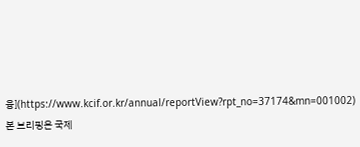융](https://www.kcif.or.kr/annual/reportView?rpt_no=37174&mn=001002)
본 브리핑은 국제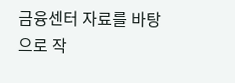금융센터 자료를 바탕으로 작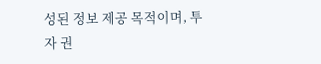성된 정보 제공 목적이며, 투자 권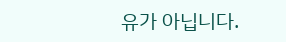유가 아닙니다.